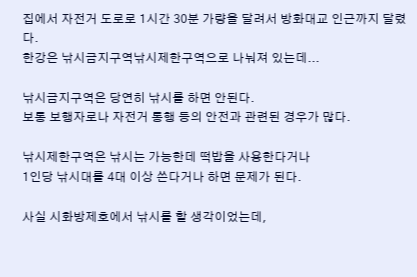집에서 자전거 도로로 1시간 30분 가량을 달려서 방화대교 인근까지 달렸다.
한강은 낚시금지구역낚시제한구역으로 나눠져 있는데...

낚시금지구역은 당연히 낚시를 하면 안된다.
보통 보행자로나 자전거 통행 등의 안전과 관련된 경우가 많다.

낚시제한구역은 낚시는 가능한데 떡밥을 사용한다거나
1인당 낚시대를 4대 이상 쓴다거나 하면 문제가 된다.

사실 시화방제호에서 낚시를 할 생각이었는데,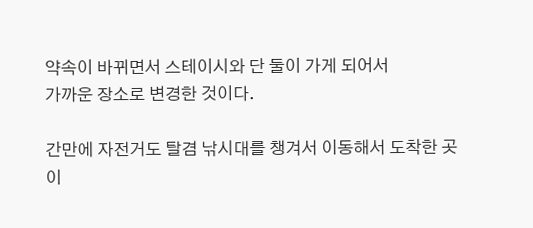약속이 바뀌면서 스테이시와 단 둘이 가게 되어서
가까운 장소로 변경한 것이다.

간만에 자전거도 탈겸 낚시대를 챙겨서 이동해서 도착한 곳이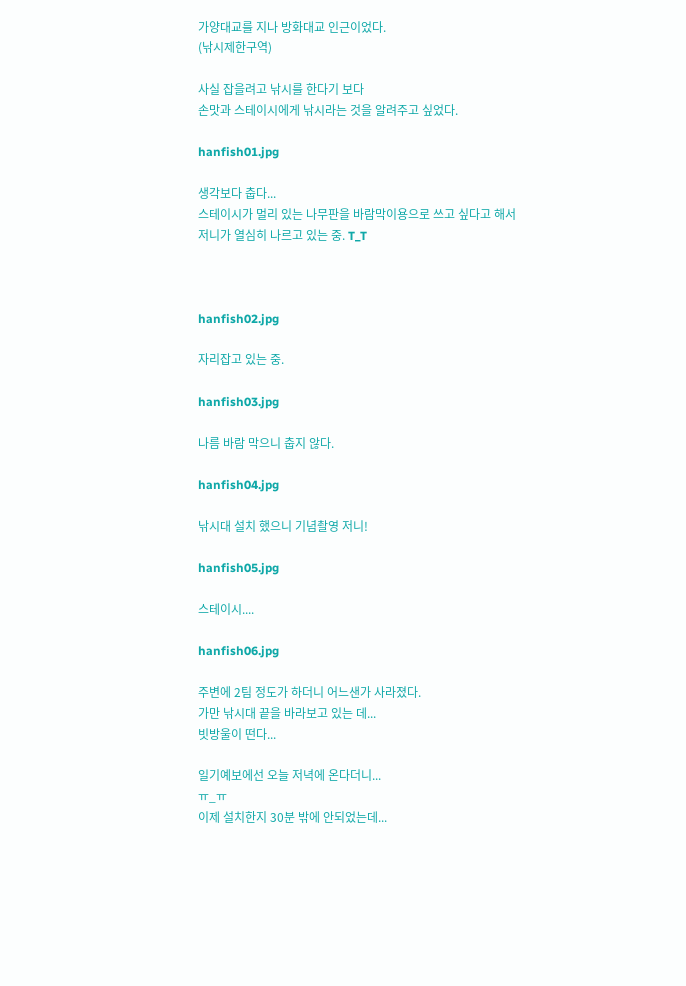가양대교를 지나 방화대교 인근이었다.
(낚시제한구역)

사실 잡을려고 낚시를 한다기 보다
손맛과 스테이시에게 낚시라는 것을 알려주고 싶었다.

hanfish01.jpg

생각보다 춥다...
스테이시가 멀리 있는 나무판을 바람막이용으로 쓰고 싶다고 해서
저니가 열심히 나르고 있는 중. T_T



hanfish02.jpg

자리잡고 있는 중.

hanfish03.jpg

나름 바람 막으니 춥지 않다.

hanfish04.jpg

낚시대 설치 했으니 기념촬영 저니!

hanfish05.jpg

스테이시....

hanfish06.jpg

주변에 2팀 정도가 하더니 어느샌가 사라졌다.
가만 낚시대 끝을 바라보고 있는 데...
빗방울이 떤다...

일기예보에선 오늘 저녁에 온다더니...
ㅠ_ㅠ
이제 설치한지 30분 밖에 안되었는데...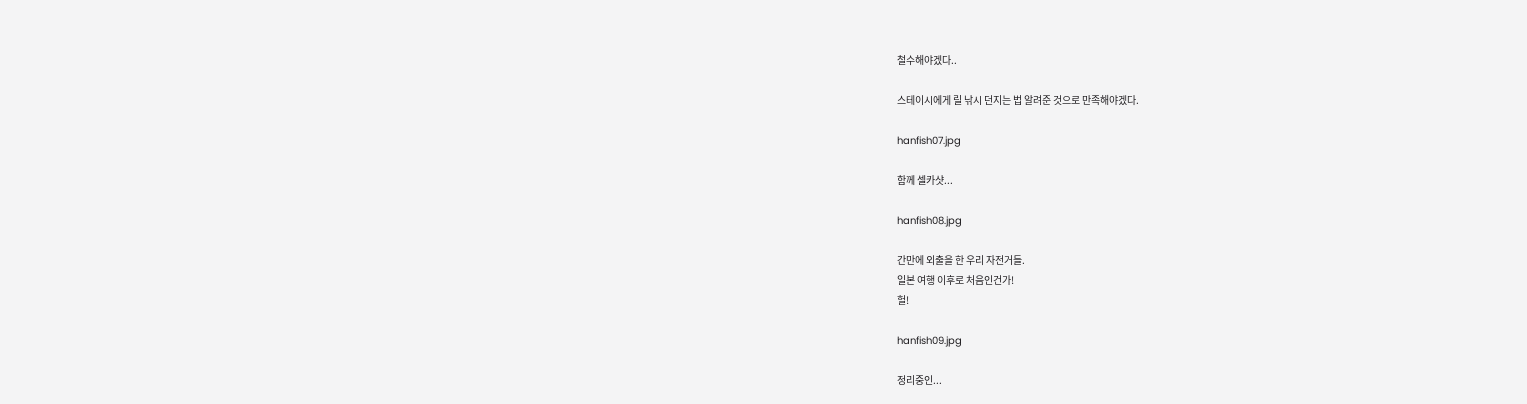철수해야겠다..

스테이시에게 릴 낚시 던지는 법 알려준 것으로 만족해야겠다.

hanfish07.jpg

함께 셀카샷...

hanfish08.jpg

간만에 외출을 한 우리 자전거들.
일본 여행 이후로 처음인건가!
헐!

hanfish09.jpg

정리중인...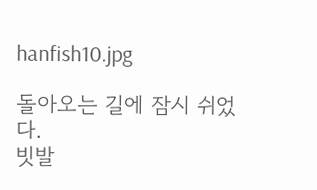hanfish10.jpg

돌아오는 길에 잠시 쉬었다.
빗발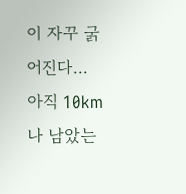이 자꾸 굵어진다...
아직 10km나 남았는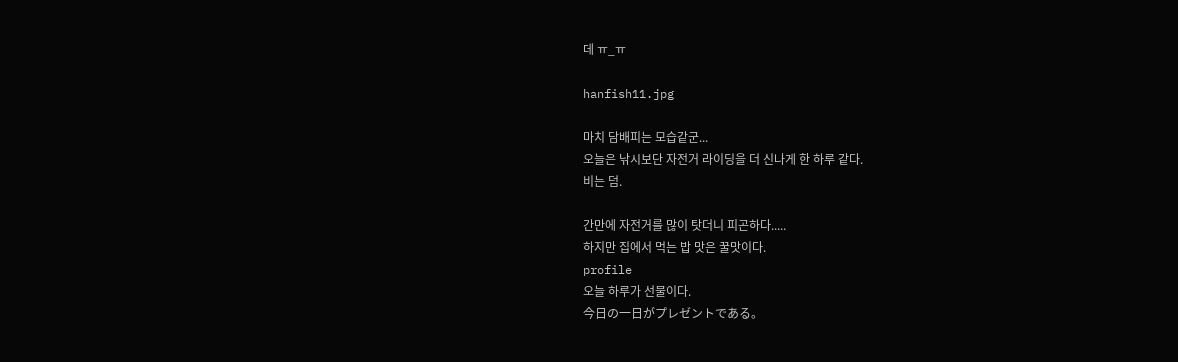데 ㅠ_ㅠ

hanfish11.jpg

마치 담배피는 모습같군...
오늘은 낚시보단 자전거 라이딩을 더 신나게 한 하루 같다.
비는 덤.

간만에 자전거를 많이 탓더니 피곤하다.....
하지만 집에서 먹는 밥 맛은 꿀맛이다.
profile
오늘 하루가 선물이다.
今日の一日がプレゼントである。